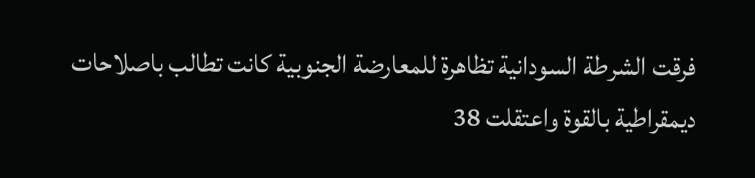فرقت الشرطة السودانية تظاهرة للمعارضة الجنوبية كانت تطالب باصلاحات ديمقراطية بالقوة واعتقلت 38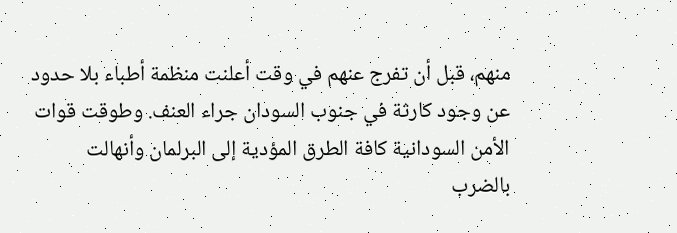منهم، قبل أن تفرج عنهم في وقت أعلنت منظمة أطباء بلا حدود عن وجود كارثة في جنوب السودان جراء العنف. وطوقت قوات الأمن السودانية كافة الطرق المؤدية إلى البرلمان وأنهالت بالضرب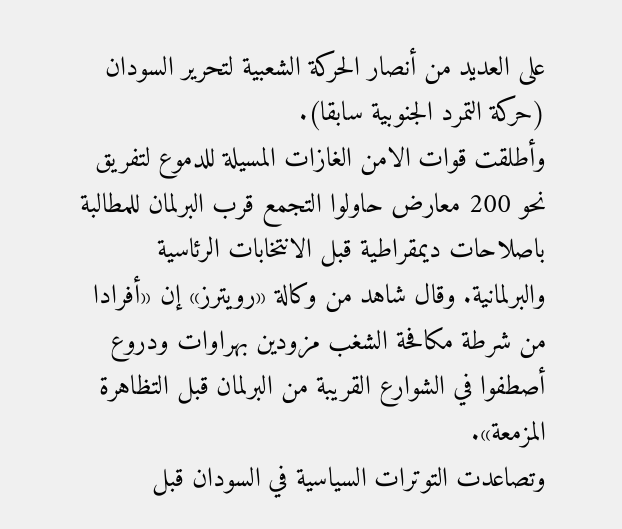على العديد من أنصار الحركة الشعبية لتحرير السودان (حركة التمرد الجنوبية سابقا).
وأطلقت قوات الامن الغازات المسيلة للدموع لتفريق نحو 200 معارض حاولوا التجمع قرب البرلمان للمطالبة باصلاحات ديمقراطية قبل الانتخابات الرئاسية والبرلمانية. وقال شاهد من وكالة «رويترز» إن «أفرادا من شرطة مكافحة الشغب مزودين بهراوات ودروع أصطفوا في الشوارع القريبة من البرلمان قبل التظاهرة المزمعة».
وتصاعدت التوترات السياسية في السودان قبل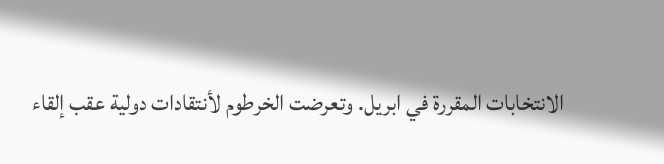الانتخابات المقررة في ابريل. وتعرضت الخرطوم لأنتقادات دولية عقب إلقاء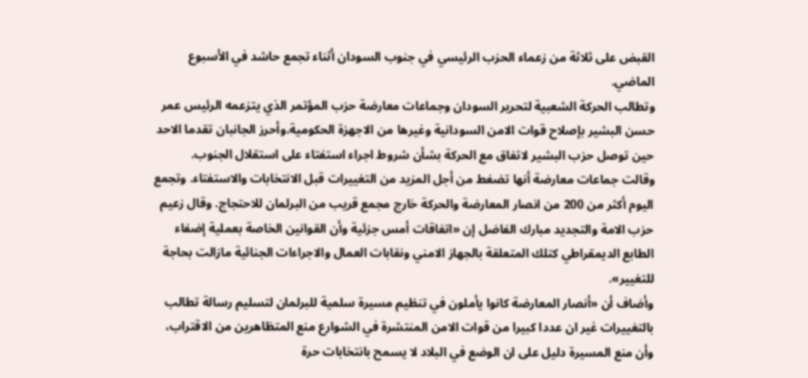القبض على ثلاثة من زعماء الحزب الرئيسي في جنوب السودان أثناء تجمع حاشد في الأسبوع الماضي.
وتطالب الحركة الشعبية لتحرير السودان وجماعات معارضة حزب المؤتمر الذي يتزعمه الرئيس عمر حسن البشير بإصلاح قوات الامن السودانية وغيرها من الاجهزة الحكومية.وأحرز الجانبان تقدما الاحد حين توصل حزب البشير لاتفاق مع الحركة بشأن شروط اجراء استفتاء على استقلال الجنوب.
وقالت جماعات معارضة أنها تضغط من أجل المزيد من التغييرات قبل الانتخابات والاستفتاء. وتجمع اليوم أكثر من 200 من انصار المعارضة والحركة خارج مجمع قريب من البرلمان للاحتجاج. وقال زعيم حزب الامة والتجديد مبارك الفاضل إن «اتفاقات أمس جزئية وأن القوانين الخاصة بعملية إضفاء الطابع الديمقراطي كتلك المتعلقة بالجهاز الامني ونقابات العمال والاجراءات الجنائية مازالت بحاجة للتغيير».
وأضاف أن «أنصار المعارضة كانوا يأملون في تنظيم مسيرة سلمية للبرلمان لتسليم رسالة تطالب بالتغييرات غير ان عددا كبيرا من قوات الامن المنتشرة في الشوارع منع المتظاهرين من الاقتراب، وأن منع المسيرة دليل على ان الوضع في البلاد لا يسمح بانتخابات حرة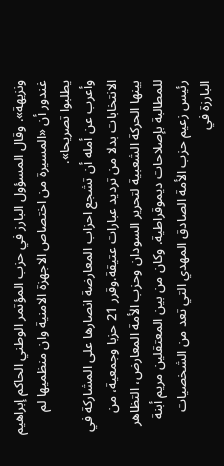ونزيهة». وقال المسؤول البارز في حزب المؤتمر الوطني الحاكم إبراهيم غندور أن «المسيرة من اختصاص الاجهزة الامنية وان منظميها لم يطلبوا تصريحا».
وأعرب عن أمله أن تشجع احزاب المعارضة انصارها على المشاركة في الانتخابات بدلا من ترديد عبارات عتيقة.وقرر 21 حزبا وجمعية، من بينها الحركة الشعبية لتحرير السودان وحزب الأمة المعارض، التظاهر للمطالبة بإصلاحات ديموقراطية. وكان من بين المعتقلين مريم أبنة رئيس زعيم حزب الأمة الصادق المهدي التي تعد من الشخصيات البارزة في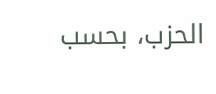الحزب، بحسب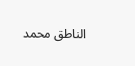الناطق محمد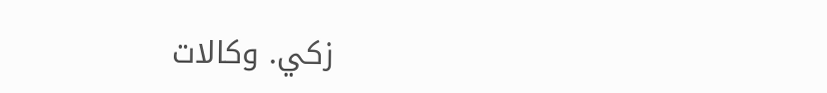زكي. وكالات